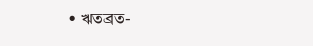• ঋতব্রত-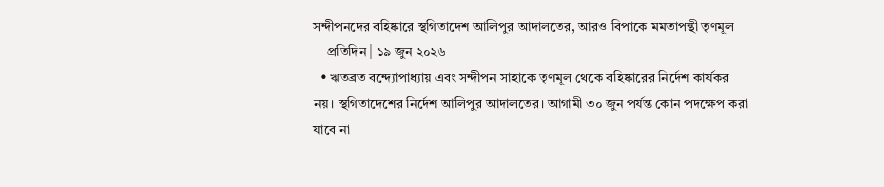সন্দীপনদের বহিষ্কারে স্থগিতাদেশ আলিপুর আদালতের, আরও বিপাকে মমতাপন্থী তৃণমূল
    প্রতিদিন | ১৯ জুন ২০২৬
  • ঋতব্রত বন্দ্যোপাধ্যায় এবং সন্দীপন সাহাকে তৃণমূল থেকে বহিষ্কারের নির্দেশ কার্যকর নয়। স্থগিতাদেশের নির্দেশ আলিপুর আদালতের। আগামী ৩০ জুন পর্যন্ত কোন পদক্ষেপ করা যাবে না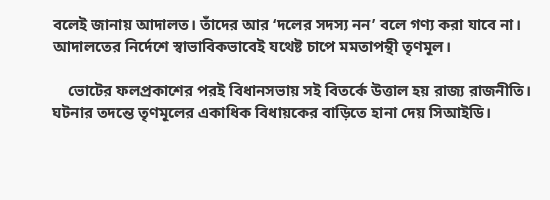বলেই জানায় আদালত। তাঁদের আর ‘দলের সদস্য নন’ বলে গণ্য করা যাবে না। আদালতের নির্দেশে স্বাভাবিকভাবেই যথেষ্ট চাপে মমতাপন্থী তৃণমূল।

    ভোটের ফলপ্রকাশের পরই বিধানসভায় সই বিতর্কে উত্তাল হয় রাজ্য রাজনীতি। ঘটনার তদন্তে তৃণমূলের একাধিক বিধায়কের বাড়িতে হানা দেয় সিআইডি।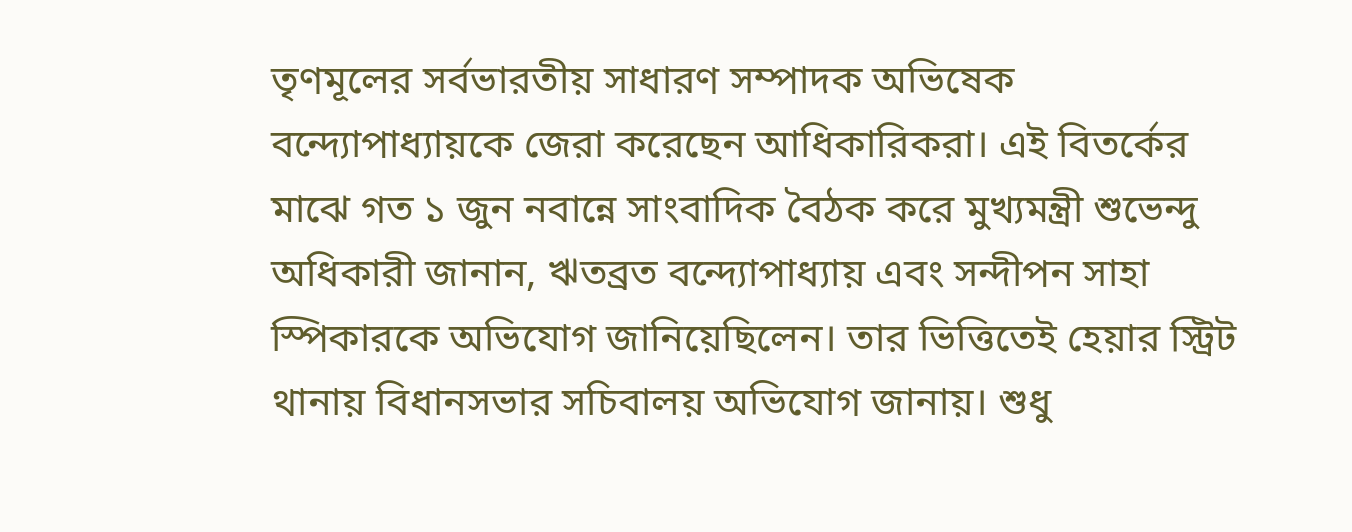তৃণমূলের সর্বভারতীয় সাধারণ সম্পাদক অভিষেক বন্দ্যোপাধ্যায়কে জেরা করেছেন আধিকারিকরা। এই বিতর্কের মাঝে গত ১ জুন নবান্নে সাংবাদিক বৈঠক করে মুখ্যমন্ত্রী শুভেন্দু অধিকারী জানান, ঋতব্রত বন্দ্যোপাধ্যায় এবং সন্দীপন সাহা স্পিকারকে অভিযোগ জানিয়েছিলেন। তার ভিত্তিতেই হেয়ার স্ট্রিট থানায় বিধানসভার সচিবালয় অভিযোগ জানায়। শুধু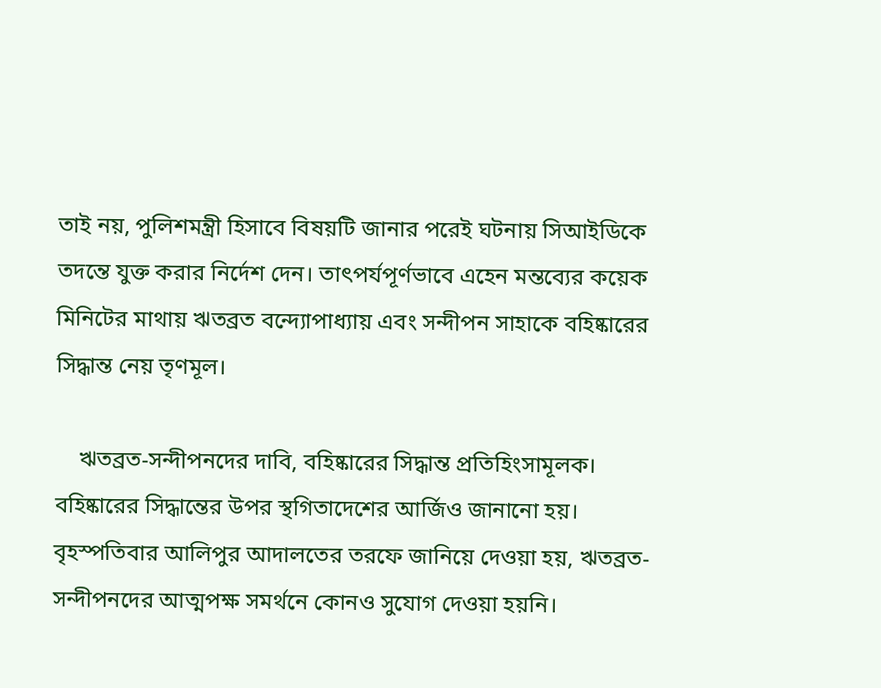তাই নয়, পুলিশমন্ত্রী হিসাবে বিষয়টি জানার পরেই ঘটনায় সিআইডিকে তদন্তে যুক্ত করার নির্দেশ দেন। তাৎপর্যপূর্ণভাবে এহেন মন্তব্যের কয়েক মিনিটের মাথায় ঋতব্রত বন্দ্যোপাধ্যায় এবং সন্দীপন সাহাকে বহিষ্কারের সিদ্ধান্ত নেয় তৃণমূল।

    ঋতব্রত-সন্দীপনদের দাবি, বহিষ্কারের সিদ্ধান্ত প্রতিহিংসামূলক। বহিষ্কারের সিদ্ধান্তের উপর স্থগিতাদেশের আর্জিও জানানো হয়। বৃহস্পতিবার আলিপুর আদালতের তরফে জানিয়ে দেওয়া হয়, ঋতব্রত-সন্দীপনদের আত্মপক্ষ সমর্থনে কোনও সুযোগ দেওয়া হয়নি।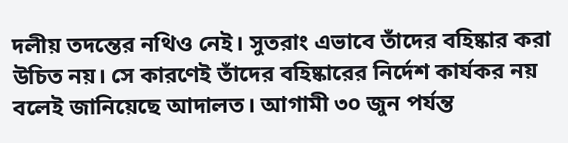দলীয় তদন্তের নথিও নেই। সুতরাং এভাবে তাঁদের বহিষ্কার করা উচিত নয়। সে কারণেই তাঁদের বহিষ্কারের নির্দেশ কার্যকর নয় বলেই জানিয়েছে আদালত। আগামী ৩০ জুন পর্যন্ত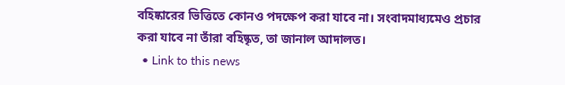বহিষ্কারের ভিত্তিতে কোনও পদক্ষেপ করা যাবে না। সংবাদমাধ্যমেও প্রচার করা যাবে না তাঁরা বহিষ্কৃত, তা জানাল আদালত।
  • Link to this news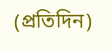(প্রতিদিন)